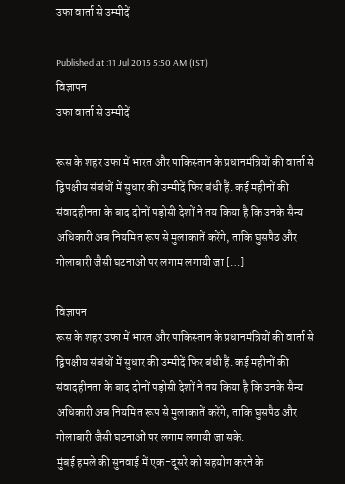उफा वार्ता से उम्मीदें

Published at :11 Jul 2015 5:50 AM (IST)
विज्ञापन
उफा वार्ता से उम्मीदें

रूस के शहर उफा में भारत और पाकिस्तान के प्रधानमंत्रियों की वार्ता से द्विपक्षीय संबंधों में सुधार की उम्मीदें फिर बंधी हैं. कई महीनों की संवादहीनता के बाद दोनों पड़ोसी देशों ने तय किया है कि उनके सैन्य अधिकारी अब नियमित रूप से मुलाकातें करेंगे, ताकि घुसपैठ और गोलाबारी जैसी घटनाओं पर लगाम लगायी जा […]

विज्ञापन
रूस के शहर उफा में भारत और पाकिस्तान के प्रधानमंत्रियों की वार्ता से द्विपक्षीय संबंधों में सुधार की उम्मीदें फिर बंधी हैं. कई महीनों की संवादहीनता के बाद दोनों पड़ोसी देशों ने तय किया है कि उनके सैन्य अधिकारी अब नियमित रूप से मुलाकातें करेंगे, ताकि घुसपैठ और गोलाबारी जैसी घटनाओं पर लगाम लगायी जा सके.
मुंबई हमले की सुनवाई में एक-दूसरे को सहयोग करने के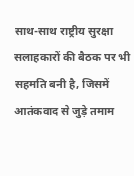साथ-साथ राष्ट्रीय सुरक्षा सलाहकारों की बैठक पर भी सहमति बनी है, जिसमें आतंकवाद से जुड़े तमाम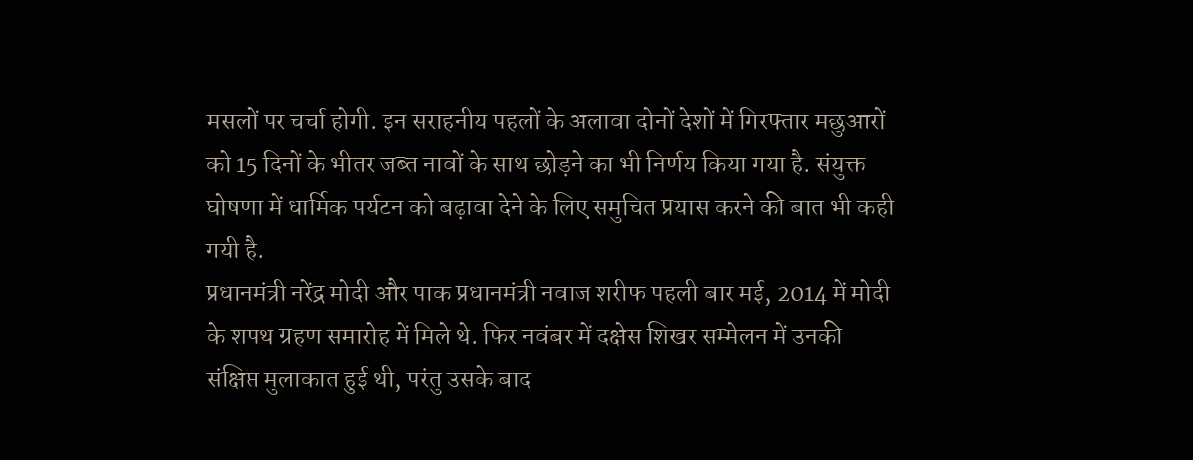मसलों पर चर्चा होगी. इन सराहनीय पहलों के अलावा दोनों देशों में गिरफ्तार मछुआरों को 15 दिनों के भीतर जब्त नावों के साथ छोड़ने का भी निर्णय किया गया है. संयुक्त घोषणा में धार्मिक पर्यटन को बढ़ावा देने के लिए समुचित प्रयास करने की बात भी कही गयी है.
प्रधानमंत्री नरेंद्र मोदी और पाक प्रधानमंत्री नवाज शरीफ पहली बार मई, 2014 में मोदी के शपथ ग्रहण समारोह में मिले थे. फिर नवंबर में दक्षेस शिखर सम्मेलन में उनकी संक्षिप्त मुलाकात हुई थी, परंतु उसके बाद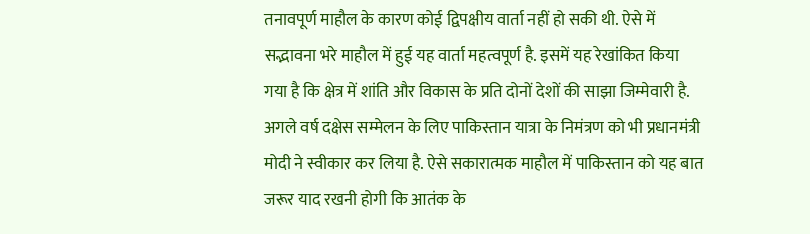तनावपूर्ण माहौल के कारण कोई द्विपक्षीय वार्ता नहीं हो सकी थी. ऐसे में सद्भावना भरे माहौल में हुई यह वार्ता महत्वपूर्ण है. इसमें यह रेखांकित किया गया है कि क्षेत्र में शांति और विकास के प्रति दोनों देशों की साझा जिम्मेवारी है. अगले वर्ष दक्षेस सम्मेलन के लिए पाकिस्तान यात्रा के निमंत्रण को भी प्रधानमंत्री मोदी ने स्वीकार कर लिया है. ऐसे सकारात्मक माहौल में पाकिस्तान को यह बात जरूर याद रखनी होगी कि आतंक के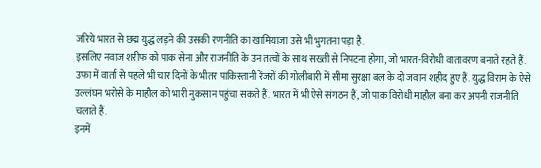जरिये भारत से छद्म युद्ध लड़ने की उसकी रणनीति का खामियाजा उसे भी भुगतना पड़ा है.
इसलिए नवाज शरीफ को पाक सेना और राजनीति के उन तत्वों के साथ सख्ती से निपटना होगा, जो भारत-विरोधी वातावरण बनाते रहते हैं. उफा में वार्ता से पहले भी चार दिनों के भीतर पाकिस्तानी रेंजरों की गोलीबारी में सीमा सुरक्षा बल के दो जवान शहीद हुए हैं. युद्ध विराम के ऐसे उल्लंघन भरोसे के माहौल को भारी नुकसान पहुंचा सकते हैं. भारत में भी ऐसे संगठन हैं, जो पाक विरोधी माहौल बना कर अपनी राजनीति चलाते हैं.
इनमें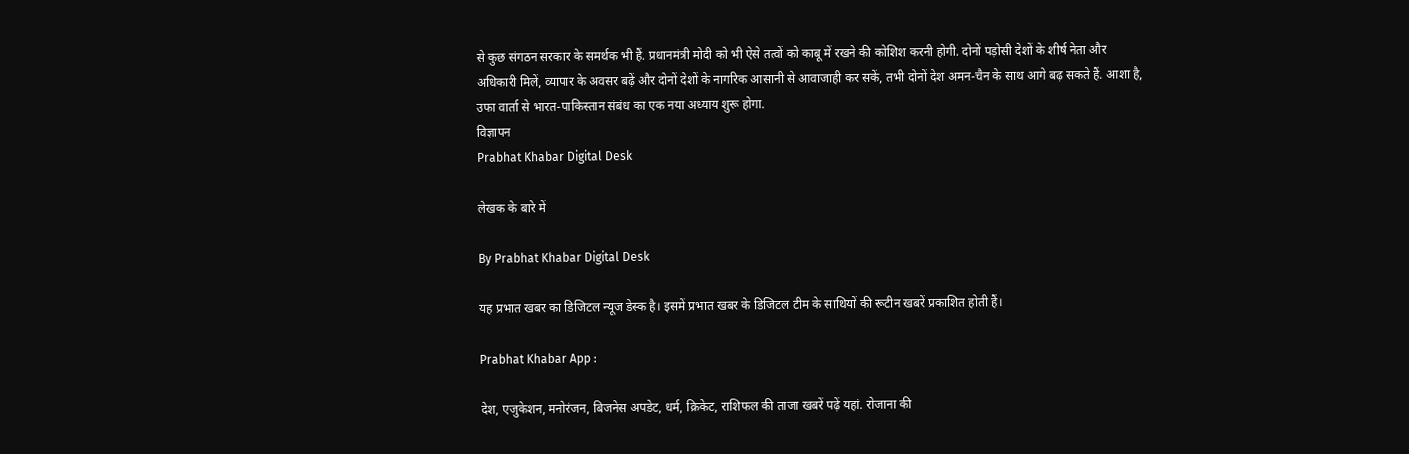से कुछ संगठन सरकार के समर्थक भी हैं. प्रधानमंत्री मोदी को भी ऐसे तत्वों को काबू में रखने की कोशिश करनी होगी. दोनों पड़ोसी देशों के शीर्ष नेता और अधिकारी मिलें, व्यापार के अवसर बढ़ें और दोनों देशों के नागरिक आसानी से आवाजाही कर सकें, तभी दोनों देश अमन-चैन के साथ आगे बढ़ सकते हैं. आशा है, उफा वार्ता से भारत-पाकिस्तान संबंध का एक नया अध्याय शुरू होगा.
विज्ञापन
Prabhat Khabar Digital Desk

लेखक के बारे में

By Prabhat Khabar Digital Desk

यह प्रभात खबर का डिजिटल न्यूज डेस्क है। इसमें प्रभात खबर के डिजिटल टीम के साथियों की रूटीन खबरें प्रकाशित होती हैं।

Prabhat Khabar App :

देश, एजुकेशन, मनोरंजन, बिजनेस अपडेट, धर्म, क्रिकेट, राशिफल की ताजा खबरें पढ़ें यहां. रोजाना की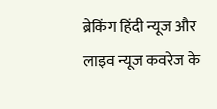ब्रेकिंग हिंदी न्यूज और लाइव न्यूज कवरेज के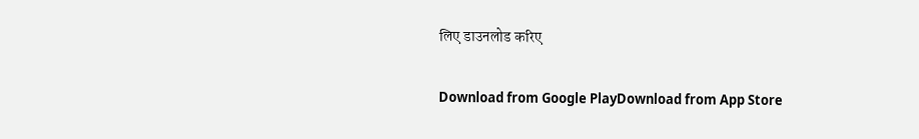लिए डाउनलोड करिए

Download from Google PlayDownload from App Store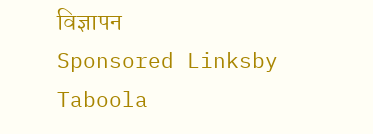विज्ञापन
Sponsored Linksby Taboola